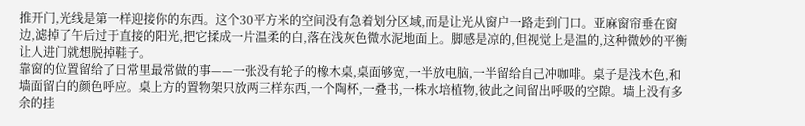推开门,光线是第一样迎接你的东西。这个30平方米的空间没有急着划分区域,而是让光从窗户一路走到门口。亚麻窗帘垂在窗边,滤掉了午后过于直接的阳光,把它揉成一片温柔的白,落在浅灰色微水泥地面上。脚感是凉的,但视觉上是温的,这种微妙的平衡让人进门就想脱掉鞋子。
靠窗的位置留给了日常里最常做的事——一张没有轮子的橡木桌,桌面够宽,一半放电脑,一半留给自己冲咖啡。桌子是浅木色,和墙面留白的颜色呼应。桌上方的置物架只放两三样东西,一个陶杯,一叠书,一株水培植物,彼此之间留出呼吸的空隙。墙上没有多余的挂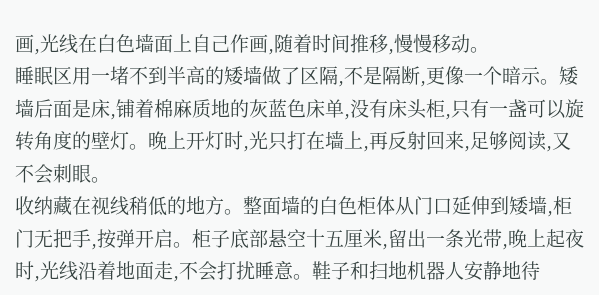画,光线在白色墙面上自己作画,随着时间推移,慢慢移动。
睡眠区用一堵不到半高的矮墙做了区隔,不是隔断,更像一个暗示。矮墙后面是床,铺着棉麻质地的灰蓝色床单,没有床头柜,只有一盏可以旋转角度的壁灯。晚上开灯时,光只打在墙上,再反射回来,足够阅读,又不会刺眼。
收纳藏在视线稍低的地方。整面墙的白色柜体从门口延伸到矮墙,柜门无把手,按弹开启。柜子底部悬空十五厘米,留出一条光带,晚上起夜时,光线沿着地面走,不会打扰睡意。鞋子和扫地机器人安静地待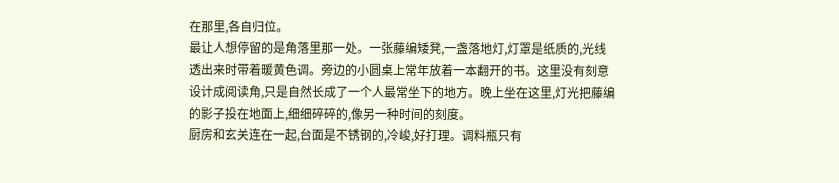在那里,各自归位。
最让人想停留的是角落里那一处。一张藤编矮凳,一盏落地灯,灯罩是纸质的,光线透出来时带着暖黄色调。旁边的小圆桌上常年放着一本翻开的书。这里没有刻意设计成阅读角,只是自然长成了一个人最常坐下的地方。晚上坐在这里,灯光把藤编的影子投在地面上,细细碎碎的,像另一种时间的刻度。
厨房和玄关连在一起,台面是不锈钢的,冷峻,好打理。调料瓶只有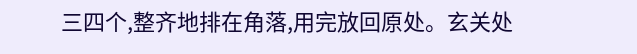三四个,整齐地排在角落,用完放回原处。玄关处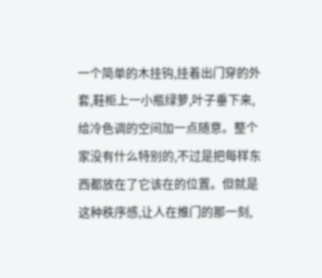一个简单的木挂钩,挂着出门穿的外套,鞋柜上一小瓶绿萝,叶子垂下来,给冷色调的空间加一点随意。整个家没有什么特别的,不过是把每样东西都放在了它该在的位置。但就是这种秩序感,让人在推门的那一刻,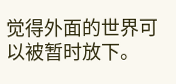觉得外面的世界可以被暂时放下。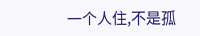一个人住,不是孤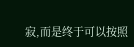寂,而是终于可以按照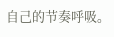自己的节奏呼吸。